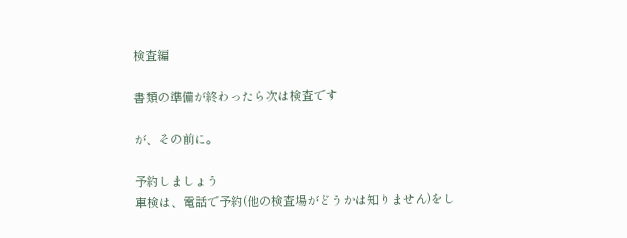検査編

書類の準備が終わったら次は検査です

が、その前に。

予約しましょう
車検は、電話で予約(他の検査場がどうかは知りません)をし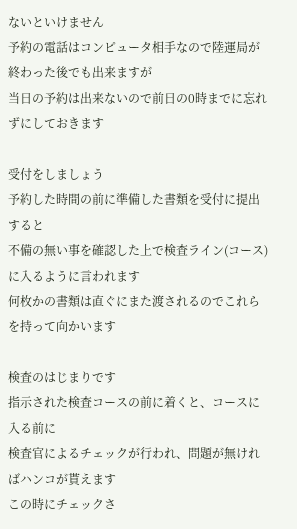ないといけません
予約の電話はコンピュータ相手なので陸運局が終わった後でも出来ますが
当日の予約は出来ないので前日の0時までに忘れずにしておきます

受付をしましょう
予約した時間の前に準備した書類を受付に提出すると
不備の無い事を確認した上で検査ライン(コース)に入るように言われます
何枚かの書類は直ぐにまた渡されるのでこれらを持って向かいます

検査のはじまりです
指示された検査コースの前に着くと、コースに入る前に
検査官によるチェックが行われ、問題が無ければハンコが貰えます
この時にチェックさ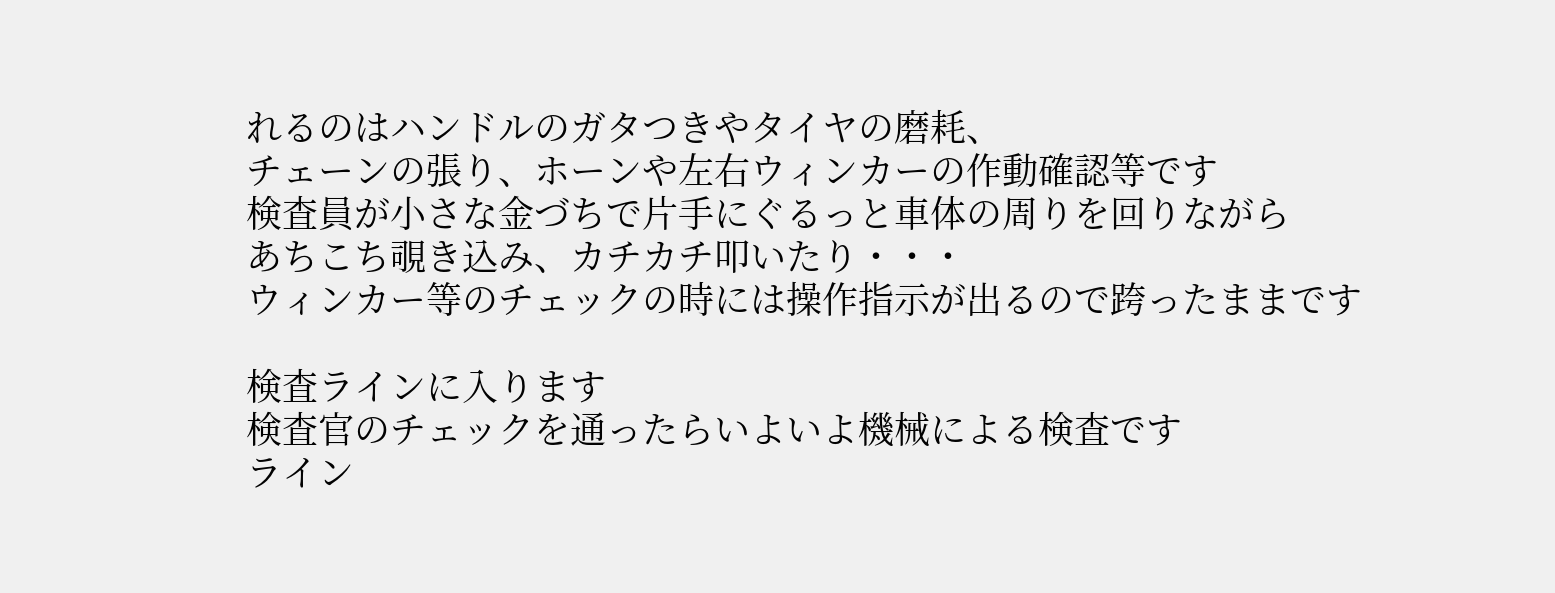れるのはハンドルのガタつきやタイヤの磨耗、
チェーンの張り、ホーンや左右ウィンカーの作動確認等です
検査員が小さな金づちで片手にぐるっと車体の周りを回りながら
あちこち覗き込み、カチカチ叩いたり・・・
ウィンカー等のチェックの時には操作指示が出るので跨ったままです

検査ラインに入ります
検査官のチェックを通ったらいよいよ機械による検査です
ライン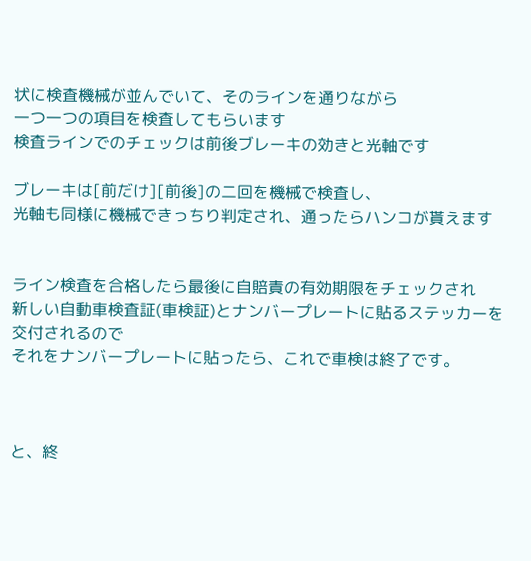状に検査機械が並んでいて、そのラインを通りながら
一つ一つの項目を検査してもらいます
検査ラインでのチェックは前後ブレーキの効きと光軸です

ブレーキは[前だけ][前後]の二回を機械で検査し、
光軸も同様に機械できっちり判定され、通ったらハンコが貰えます


ライン検査を合格したら最後に自賠責の有効期限をチェックされ
新しい自動車検査証(車検証)とナンバープレートに貼るステッカーを交付されるので
それをナンバープレートに貼ったら、これで車検は終了です。



と、終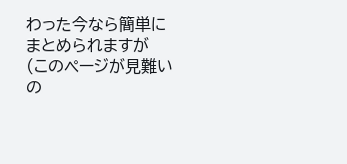わった今なら簡単にまとめられますが
(このページが見難いの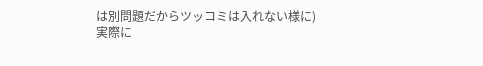は別問題だからツッコミは入れない様に)
実際に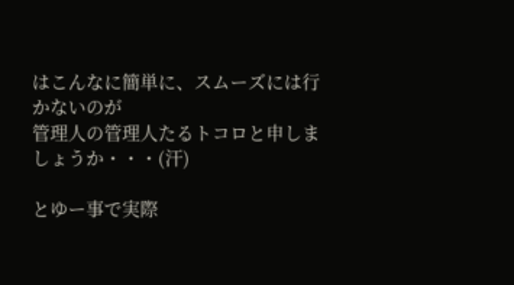はこんなに簡単に、スムーズには行かないのが
管理人の管理人たるトコロと申しましょうか・・・(汗)

とゆー事で実際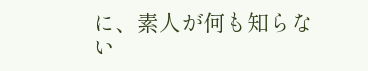に、素人が何も知らない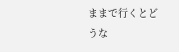ままで行くとどうな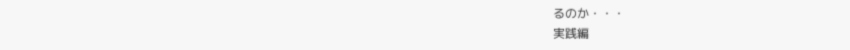るのか・・・
実践編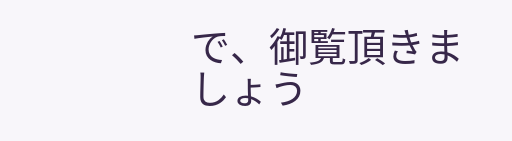で、御覧頂きましょう